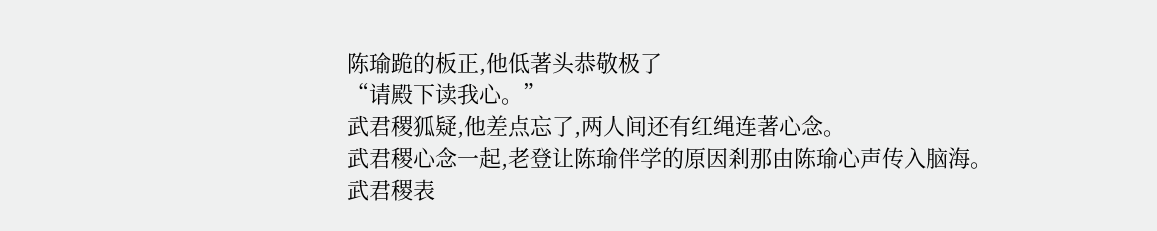陈瑜跪的板正,他低著头恭敬极了
“请殿下读我心。”
武君稷狐疑,他差点忘了,两人间还有红绳连著心念。
武君稷心念一起,老登让陈瑜伴学的原因剎那由陈瑜心声传入脑海。
武君稷表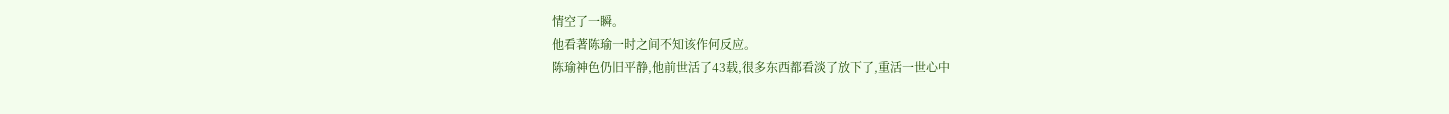情空了一瞬。
他看著陈瑜一时之间不知该作何反应。
陈瑜神色仍旧平静,他前世活了43载,很多东西都看淡了放下了,重活一世心中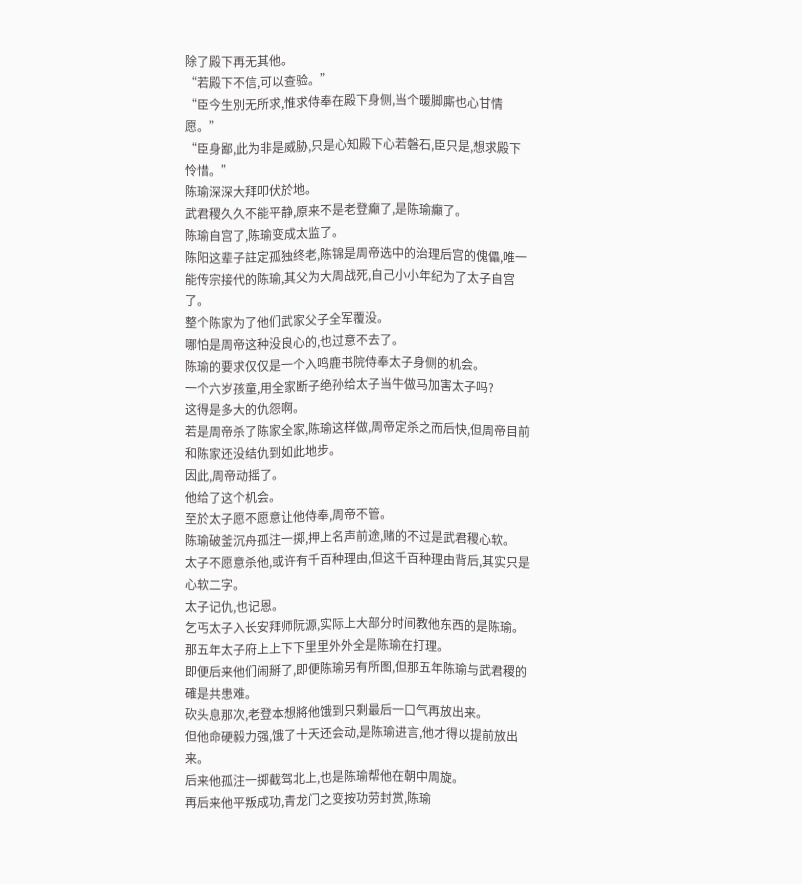除了殿下再无其他。
“若殿下不信,可以查验。”
“臣今生別无所求,惟求侍奉在殿下身侧,当个暖脚廝也心甘情愿。”
“臣身鄙,此为非是威胁,只是心知殿下心若磐石,臣只是,想求殿下怜惜。”
陈瑜深深大拜叩伏於地。
武君稷久久不能平静,原来不是老登癲了,是陈瑜癲了。
陈瑜自宫了,陈瑜变成太监了。
陈阳这辈子註定孤独终老,陈锦是周帝选中的治理后宫的傀儡,唯一能传宗接代的陈瑜,其父为大周战死,自己小小年纪为了太子自宫了。
整个陈家为了他们武家父子全军覆没。
哪怕是周帝这种没良心的,也过意不去了。
陈瑜的要求仅仅是一个入鸣鹿书院侍奉太子身侧的机会。
一个六岁孩童,用全家断子绝孙给太子当牛做马加害太子吗?
这得是多大的仇怨啊。
若是周帝杀了陈家全家,陈瑜这样做,周帝定杀之而后快,但周帝目前和陈家还没结仇到如此地步。
因此,周帝动摇了。
他给了这个机会。
至於太子愿不愿意让他侍奉,周帝不管。
陈瑜破釜沉舟孤注一掷,押上名声前途,赌的不过是武君稷心软。
太子不愿意杀他,或许有千百种理由,但这千百种理由背后,其实只是心软二字。
太子记仇,也记恩。
乞丐太子入长安拜师阮源,实际上大部分时间教他东西的是陈瑜。
那五年太子府上上下下里里外外全是陈瑜在打理。
即便后来他们闹掰了,即便陈瑜另有所图,但那五年陈瑜与武君稷的確是共患难。
砍头息那次,老登本想將他饿到只剩最后一口气再放出来。
但他命硬毅力强,饿了十天还会动,是陈瑜进言,他才得以提前放出来。
后来他孤注一掷截驾北上,也是陈瑜帮他在朝中周旋。
再后来他平叛成功,青龙门之变按功劳封赏,陈瑜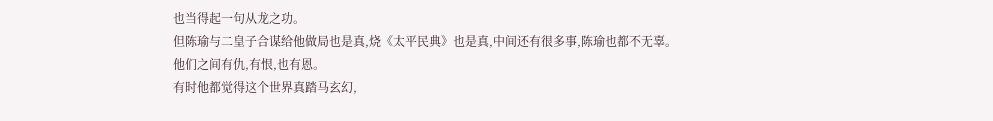也当得起一句从龙之功。
但陈瑜与二皇子合谋给他做局也是真,烧《太平民典》也是真,中间还有很多事,陈瑜也都不无辜。
他们之间有仇,有恨,也有恩。
有时他都觉得这个世界真踏马玄幻,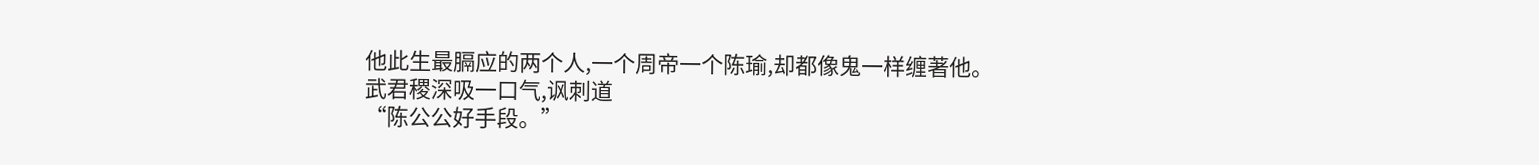他此生最膈应的两个人,一个周帝一个陈瑜,却都像鬼一样缠著他。
武君稷深吸一口气,讽刺道
“陈公公好手段。”